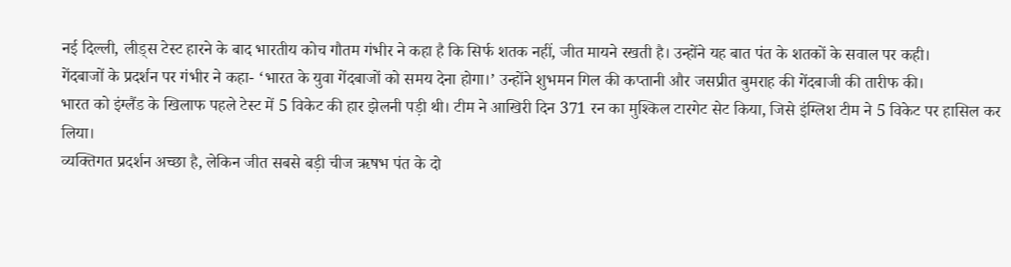नई दिल्ली, लीड्स टेस्ट हारने के बाद भारतीय कोच गौतम गंभीर ने कहा है कि सिर्फ शतक नहीं, जीत मायने रखती है। उन्होंने यह बात पंत के शतकों के सवाल पर कही।
गेंदबाजों के प्रदर्शन पर गंभीर ने कहा- ‘भारत के युवा गेंदबाजों को समय देना होगा।’ उन्होंने शुभमन गिल की कप्तानी और जसप्रीत बुमराह की गेंदबाजी की तारीफ की।
भारत को इंग्लैंड के खिलाफ पहले टेस्ट में 5 विकेट की हार झेलनी पड़ी थी। टीम ने आखिरी दिन 371 रन का मुश्किल टारगेट सेट किया, जिसे इंग्लिश टीम ने 5 विकेट पर हासिल कर लिया।
व्यक्तिगत प्रदर्शन अच्छा है, लेकिन जीत सबसे बड़ी चीज ऋषभ पंत के दो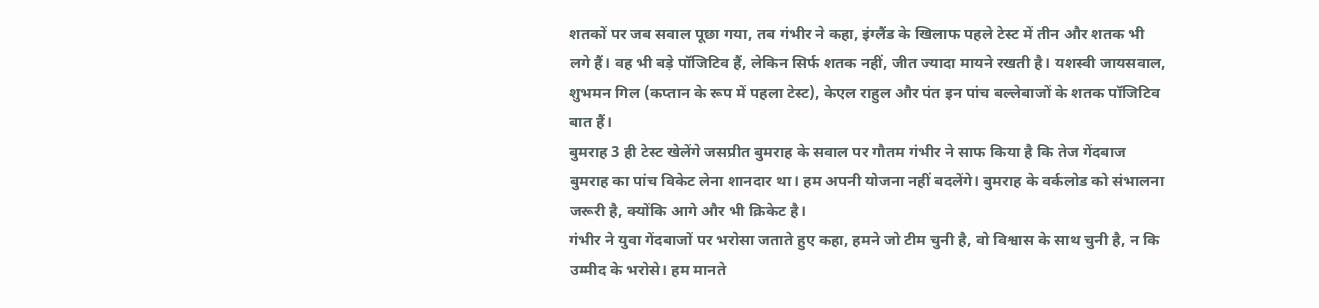शतकों पर जब सवाल पूछा गया, तब गंभीर ने कहा, इंग्लैंड के खिलाफ पहले टेस्ट में तीन और शतक भी लगे हैं। वह भी बड़े पॉजिटिव हैं, लेकिन सिर्फ शतक नहीं, जीत ज्यादा मायने रखती है। यशस्वी जायसवाल, शुभमन गिल (कप्तान के रूप में पहला टेस्ट), केएल राहुल और पंत इन पांच बल्लेबाजों के शतक पॉजिटिव बात हैं।
बुमराह 3 ही टेस्ट खेलेंगे जसप्रीत बुमराह के सवाल पर गौतम गंभीर ने साफ किया है कि तेज गेंदबाज बुमराह का पांच विकेट लेना शानदार था। हम अपनी योजना नहीं बदलेंगे। बुमराह के वर्कलोड को संभालना जरूरी है, क्योंकि आगे और भी क्रिकेट है।
गंभीर ने युवा गेंदबाजों पर भरोसा जताते हुए कहा, हमने जो टीम चुनी है, वो विश्वास के साथ चुनी है, न कि उम्मीद के भरोसे। हम मानते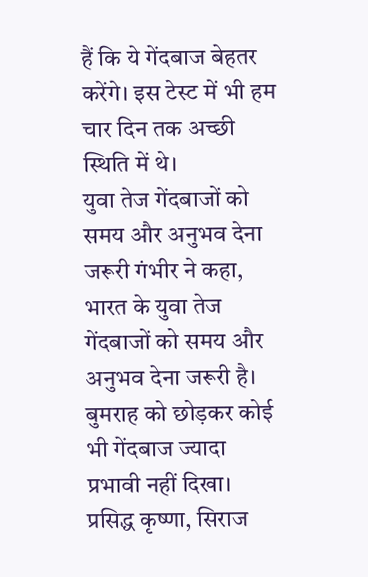हैं कि ये गेंदबाज बेहतर करेंगे। इस टेस्ट में भी हम चार दिन तक अच्छी स्थिति में थे।
युवा तेज गेंदबाजों को समय और अनुभव देना जरूरी गंभीर ने कहा, भारत के युवा तेज गेंदबाजों को समय और अनुभव देना जरूरी है। बुमराह को छोड़कर कोई भी गेंदबाज ज्यादा प्रभावी नहीं दिखा। प्रसिद्ध कृष्णा, सिराज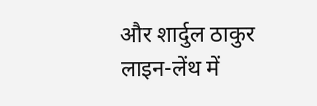और शार्दुल ठाकुर लाइन-लेंथ में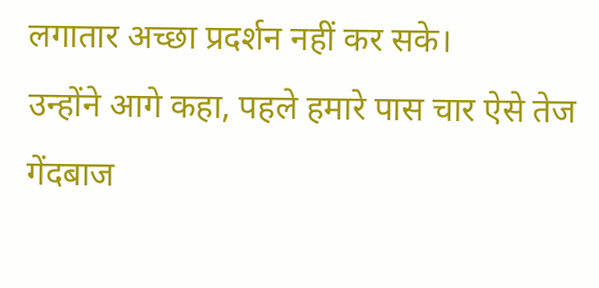लगातार अच्छा प्रदर्शन नहीं कर सके।
उन्होंने आगे कहा, पहले हमारे पास चार ऐसे तेज गेंदबाज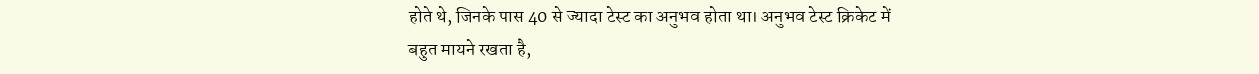होते थे, जिनके पास 40 से ज्यादा टेस्ट का अनुभव होता था। अनुभव टेस्ट क्रिकेट में बहुत मायने रखता है,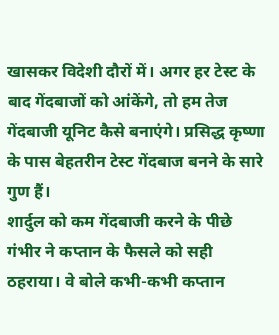खासकर विदेशी दौरों में। अगर हर टेस्ट के बाद गेंदबाजों को आंकेंगे, तो हम तेज गेंदबाजी यूनिट कैसे बनाएंगे। प्रसिद्ध कृष्णा के पास बेहतरीन टेस्ट गेंदबाज बनने के सारे गुण हैं।
शार्दुल को कम गेंदबाजी करने के पीछे गंभीर ने कप्तान के फैसले को सही ठहराया। वे बोले कभी-कभी कप्तान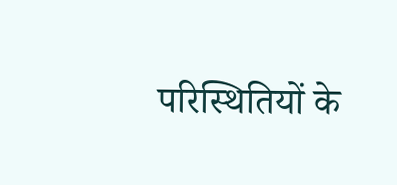परिस्थितियों के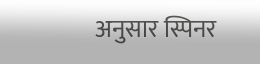अनुसार स्पिनर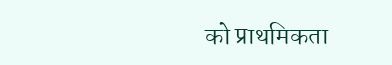को प्राथमिकता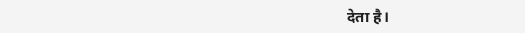देता है।